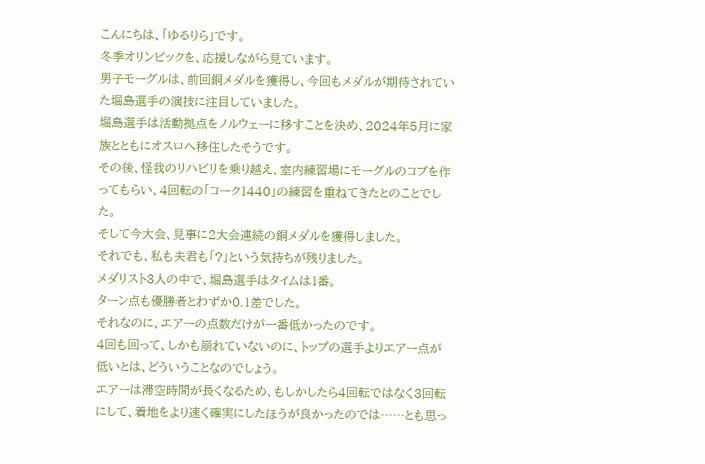こんにちは、「ゆるりら」です。
冬季オリンピックを、応援しながら見ています。
男子モーグルは、前回銅メダルを獲得し、今回もメダルが期待されていた堀島選手の演技に注目していました。
堀島選手は活動拠点をノルウェーに移すことを決め、2024年5月に家族とともにオスロへ移住したそうです。
その後、怪我のリハビリを乗り越え、室内練習場にモーグルのコブを作ってもらい、4回転の「コーク1440」の練習を重ねてきたとのことでした。
そして今大会、見事に2大会連続の銅メダルを獲得しました。
それでも、私も夫君も「?」という気持ちが残りました。
メダリスト3人の中で、堀島選手はタイムは1番。
ターン点も優勝者とわずか0.1差でした。
それなのに、エアーの点数だけが一番低かったのです。
4回も回って、しかも崩れていないのに、トップの選手よりエアー点が低いとは、どういうことなのでしょう。
エアーは滞空時間が長くなるため、もしかしたら4回転ではなく3回転にして、着地をより速く確実にしたほうが良かったのでは……とも思っ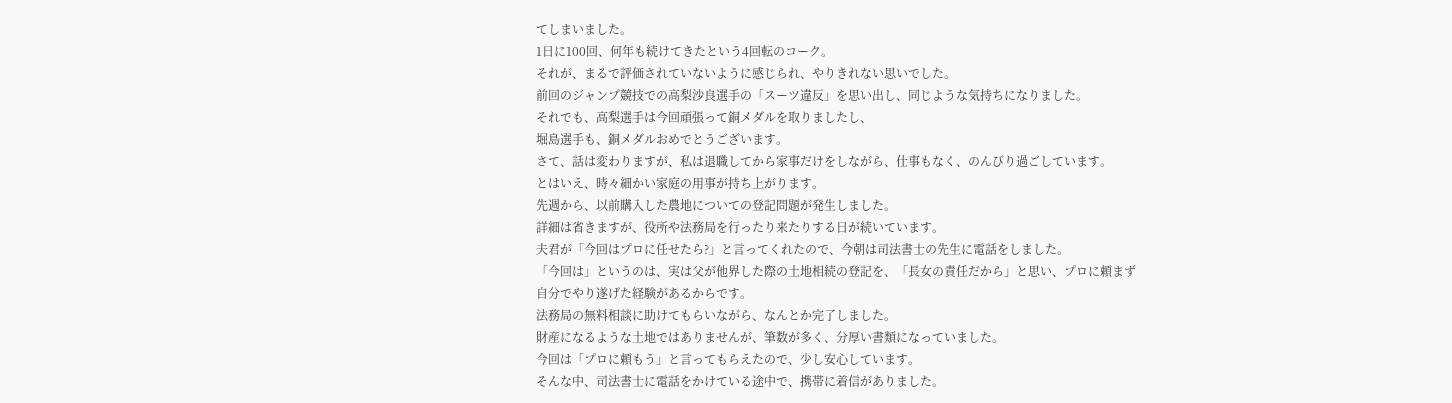てしまいました。
1日に100回、何年も続けてきたという4回転のコーク。
それが、まるで評価されていないように感じられ、やりきれない思いでした。
前回のジャンプ競技での高梨沙良選手の「スーツ違反」を思い出し、同じような気持ちになりました。
それでも、高梨選手は今回頑張って銅メダルを取りましたし、
堀島選手も、銅メダルおめでとうございます。
さて、話は変わりますが、私は退職してから家事だけをしながら、仕事もなく、のんびり過ごしています。
とはいえ、時々細かい家庭の用事が持ち上がります。
先週から、以前購入した農地についての登記問題が発生しました。
詳細は省きますが、役所や法務局を行ったり来たりする日が続いています。
夫君が「今回はプロに任せたら?」と言ってくれたので、今朝は司法書士の先生に電話をしました。
「今回は」というのは、実は父が他界した際の土地相続の登記を、「長女の責任だから」と思い、プロに頼まず自分でやり遂げた経験があるからです。
法務局の無料相談に助けてもらいながら、なんとか完了しました。
財産になるような土地ではありませんが、筆数が多く、分厚い書類になっていました。
今回は「プロに頼もう」と言ってもらえたので、少し安心しています。
そんな中、司法書士に電話をかけている途中で、携帯に着信がありました。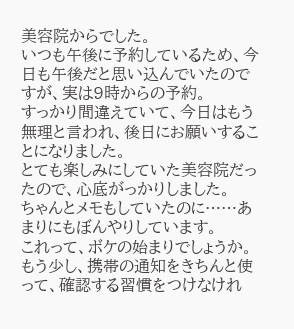美容院からでした。
いつも午後に予約しているため、今日も午後だと思い込んでいたのですが、実は9時からの予約。
すっかり間違えていて、今日はもう無理と言われ、後日にお願いすることになりました。
とても楽しみにしていた美容院だったので、心底がっかりしました。
ちゃんとメモもしていたのに……あまりにもぼんやりしています。
これって、ボケの始まりでしょうか。
もう少し、携帯の通知をきちんと使って、確認する習慣をつけなけれ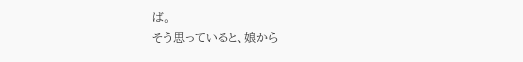ば。
そう思っていると、娘から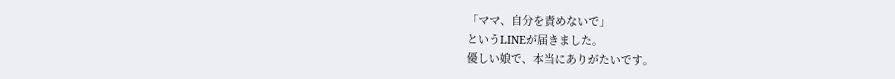「ママ、自分を責めないで」
というLINEが届きました。
優しい娘で、本当にありがたいです。